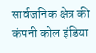सार्वजनिक क्षेत्र की कंपनी कोल इंडिया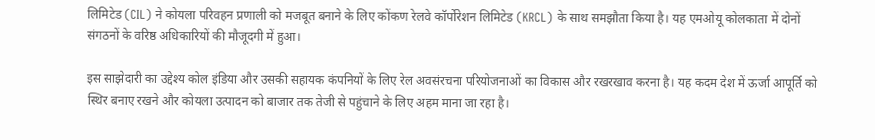लिमिटेड (CIL) ने कोयला परिवहन प्रणाली को मजबूत बनाने के लिए कोंकण रेलवे कॉर्पोरेशन लिमिटेड (KRCL) के साथ समझौता किया है। यह एमओयू कोलकाता में दोनों संगठनों के वरिष्ठ अधिकारियों की मौजूदगी में हुआ।

इस साझेदारी का उद्देश्य कोल इंडिया और उसकी सहायक कंपनियों के लिए रेल अवसंरचना परियोजनाओं का विकास और रखरखाव करना है। यह कदम देश में ऊर्जा आपूर्ति को स्थिर बनाए रखने और कोयला उत्पादन को बाजार तक तेजी से पहुंचाने के लिए अहम माना जा रहा है।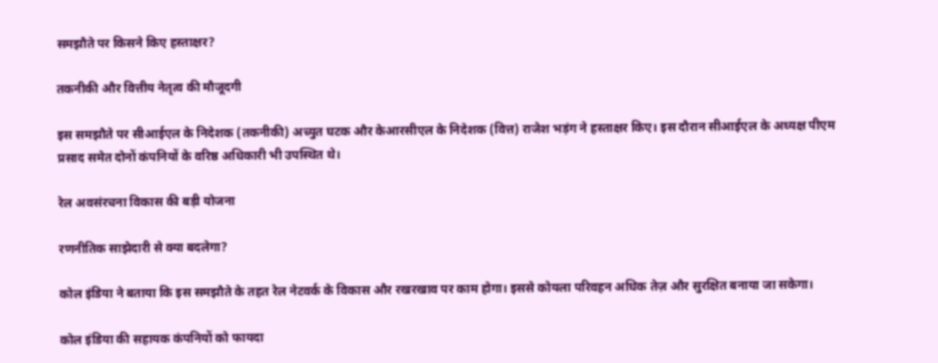समझौते पर किसने किए हस्ताक्षर?

तकनीकी और वित्तीय नेतृत्व की मौजूदगी

इस समझौते पर सीआईएल के निदेशक (तकनीकी) अच्युत घटक और केआरसीएल के निदेशक (वित्त) राजेश भड़ंग ने हस्ताक्षर किए। इस दौरान सीआईएल के अध्यक्ष पीएम प्रसाद समेत दोनों कंपनियों के वरिष्ठ अधिकारी भी उपस्थित थे।

रेल अवसंरचना विकास की बड़ी योजना

रणनीतिक साझेदारी से क्या बदलेगा?

कोल इंडिया ने बताया कि इस समझौते के तहत रेल नेटवर्क के विकास और रखरखाव पर काम होगा। इससे कोयला परिवहन अधिक तेज़ और सुरक्षित बनाया जा सकेगा।

कोल इंडिया की सहायक कंपनियों को फायदा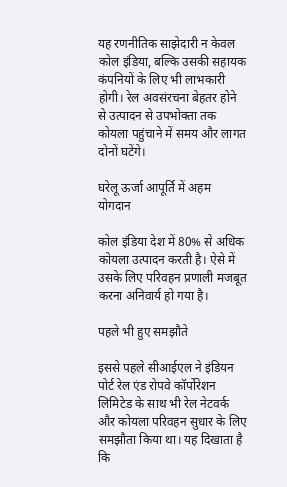यह रणनीतिक साझेदारी न केवल कोल इंडिया, बल्कि उसकी सहायक कंपनियों के लिए भी लाभकारी होगी। रेल अवसंरचना बेहतर होने से उत्पादन से उपभोक्ता तक कोयला पहुंचाने में समय और लागत दोनों घटेंगे।

घरेलू ऊर्जा आपूर्ति में अहम योगदान

कोल इंडिया देश में 80% से अधिक कोयला उत्पादन करती है। ऐसे में उसके लिए परिवहन प्रणाली मजबूत करना अनिवार्य हो गया है।

पहले भी हुए समझौते

इससे पहले सीआईएल ने इंडियन पोर्ट रेल एंड रोपवे कॉर्पोरेशन लिमिटेड के साथ भी रेल नेटवर्क और कोयला परिवहन सुधार के लिए समझौता किया था। यह दिखाता है कि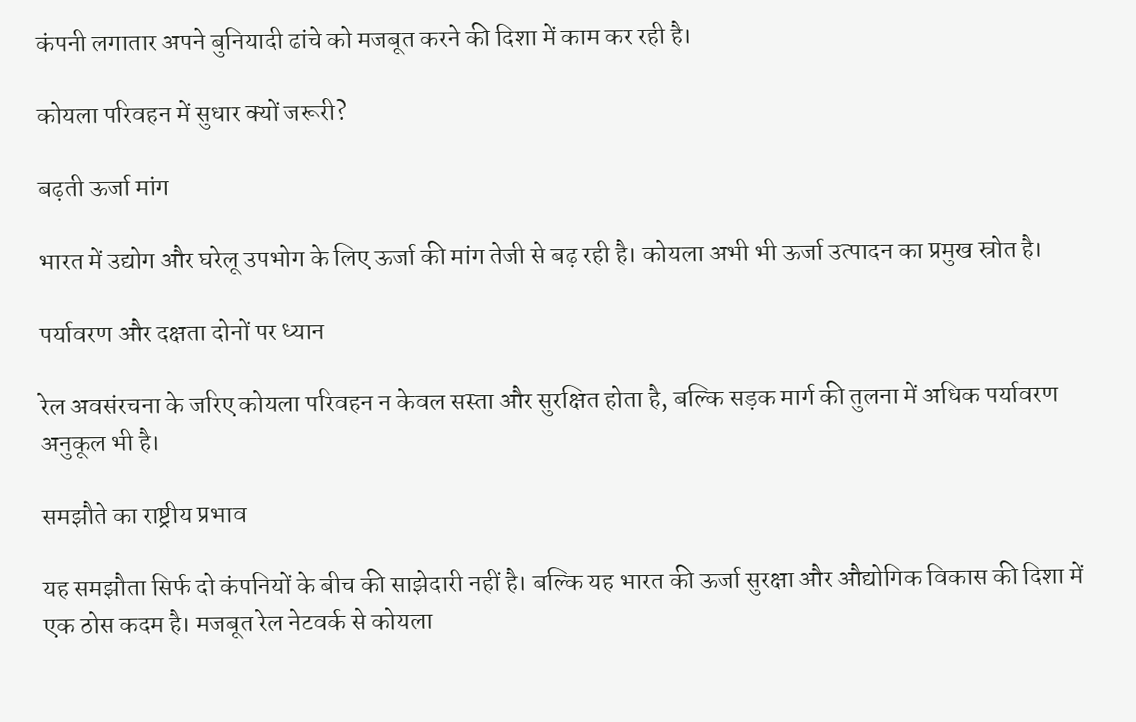कंपनी लगातार अपने बुनियादी ढांचे को मजबूत करने की दिशा में काम कर रही है।

कोयला परिवहन में सुधार क्यों जरूरी?

बढ़ती ऊर्जा मांग

भारत में उद्योग और घरेलू उपभोग के लिए ऊर्जा की मांग तेजी से बढ़ रही है। कोयला अभी भी ऊर्जा उत्पादन का प्रमुख स्रोत है।

पर्यावरण और दक्षता दोनों पर ध्यान

रेल अवसंरचना के जरिए कोयला परिवहन न केवल सस्ता और सुरक्षित होता है, बल्कि सड़क मार्ग की तुलना में अधिक पर्यावरण अनुकूल भी है।

समझौते का राष्ट्रीय प्रभाव

यह समझौता सिर्फ दो कंपनियों के बीच की साझेदारी नहीं है। बल्कि यह भारत की ऊर्जा सुरक्षा और औद्योगिक विकास की दिशा में एक ठोस कदम है। मजबूत रेल नेटवर्क से कोयला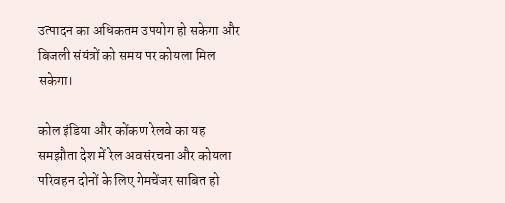उत्पादन का अधिकतम उपयोग हो सकेगा और बिजली संयंत्रों को समय पर कोयला मिल सकेगा।

कोल इंडिया और कोंकण रेलवे का यह समझौता देश में रेल अवसंरचना और कोयला परिवहन दोनों के लिए गेमचेंजर साबित हो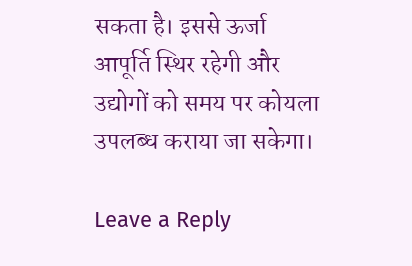सकता है। इससे ऊर्जा आपूर्ति स्थिर रहेगी और उद्योगों को समय पर कोयला उपलब्ध कराया जा सकेगा।

Leave a Reply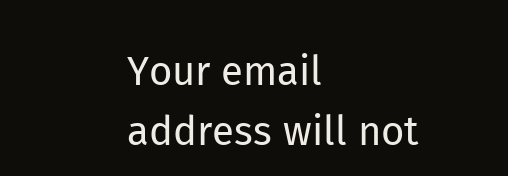Your email address will not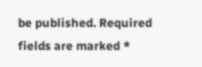be published. Required fields are marked *